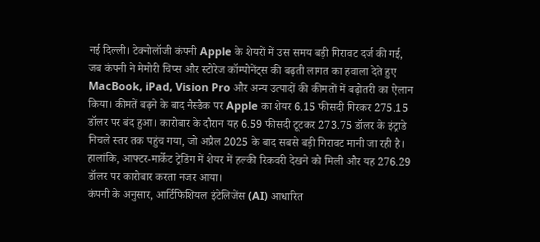नई दिल्ली। टेक्नोलॉजी कंपनी Apple के शेयरों में उस समय बड़ी गिरावट दर्ज की गई, जब कंपनी ने मेमोरी चिप्स और स्टोरेज कॉम्पोनेंट्स की बढ़ती लागत का हवाला देते हुए MacBook, iPad, Vision Pro और अन्य उत्पादों की कीमतों में बढ़ोतरी का ऐलान किया। कीमतें बढ़ने के बाद नैस्डैक पर Apple का शेयर 6.15 फीसदी गिरकर 275.15 डॉलर पर बंद हुआ। कारोबार के दौरान यह 6.59 फीसदी टूटकर 273.75 डॉलर के इंट्राडे निचले स्तर तक पहुंच गया, जो अप्रैल 2025 के बाद सबसे बड़ी गिरावट मानी जा रही है। हालांकि, आफ्टर-मार्केट ट्रेडिंग में शेयर में हल्की रिकवरी देखने को मिली और यह 276.29 डॉलर पर कारोबार करता नजर आया।
कंपनी के अनुसार, आर्टिफिशियल इंटेलिजेंस (AI) आधारित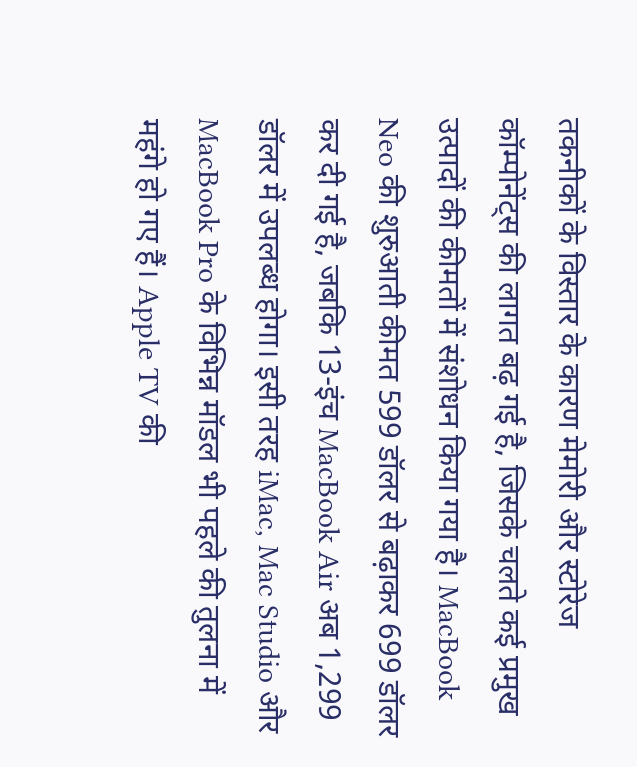तकनीकों के विस्तार के कारण मेमोरी और स्टोरेज कॉम्पोनेंट्स की लागत बढ़ गई है, जिसके चलते कई प्रमुख उत्पादों की कीमतों में संशोधन किया गया है। MacBook Neo की शुरुआती कीमत 599 डॉलर से बढ़ाकर 699 डॉलर कर दी गई है, जबकि 13-इंच MacBook Air अब 1,299 डॉलर में उपलब्ध होगा। इसी तरह iMac, Mac Studio और MacBook Pro के विभिन्न मॉडल भी पहले की तुलना में महंगे हो गए हैं। Apple TV की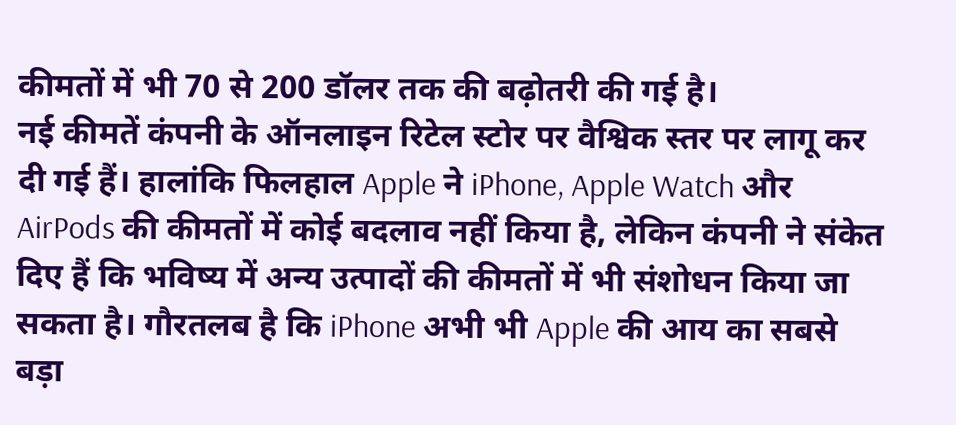कीमतों में भी 70 से 200 डॉलर तक की बढ़ोतरी की गई है।
नई कीमतें कंपनी के ऑनलाइन रिटेल स्टोर पर वैश्विक स्तर पर लागू कर दी गई हैं। हालांकि फिलहाल Apple ने iPhone, Apple Watch और AirPods की कीमतों में कोई बदलाव नहीं किया है, लेकिन कंपनी ने संकेत दिए हैं कि भविष्य में अन्य उत्पादों की कीमतों में भी संशोधन किया जा सकता है। गौरतलब है कि iPhone अभी भी Apple की आय का सबसे बड़ा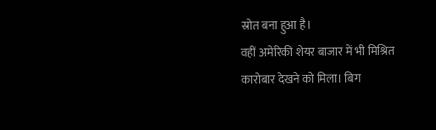स्रोत बना हुआ है।
वहीं अमेरिकी शेयर बाजार में भी मिश्रित कारोबार देखने को मिला। बिग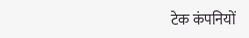टेक कंपनियों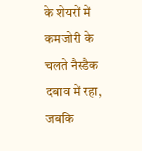के शेयरों में कमजोरी के चलते नैस्डैक दबाव में रहा, जबकि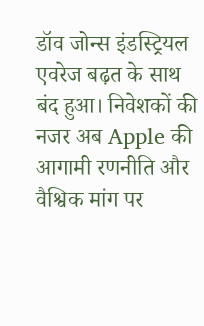डॉव जोन्स इंडस्ट्रियल एवरेज बढ़त के साथ बंद हुआ। निवेशकों की नजर अब Apple की आगामी रणनीति और वैश्विक मांग पर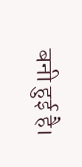बनी हुई है।